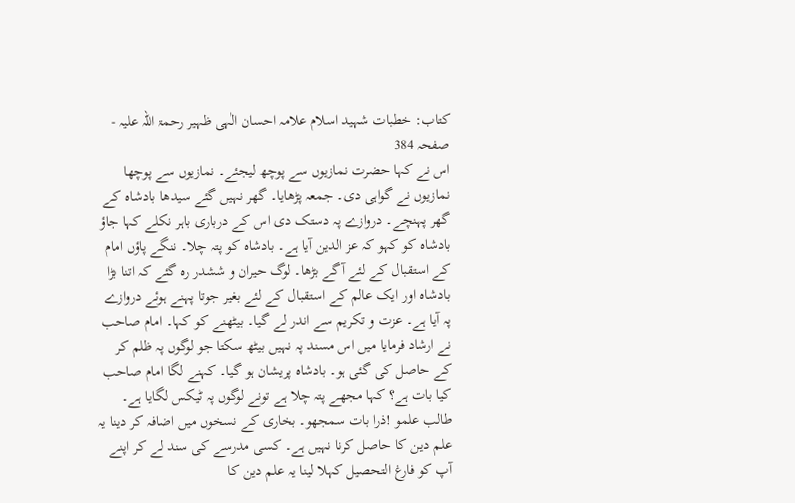کتاب: خطبات شہید اسلام علامہ احسان الٰہی ظہیر رحمۃ اللہ علیہ - صفحہ 384
اس نے کہا حضرت نمازیوں سے پوچھ لیجئے۔ نمازیوں سے پوچھا نمازیوں نے گواہی دی۔ جمعہ پڑھایا۔ گھر نہیں گئے سیدھا بادشاہ کے گھر پہنچے۔ دروازے پہ دستک دی اس کے درباری باہر نکلے کہا جاؤ بادشاہ کو کہو کہ عز الدین آیا ہے۔ بادشاہ کو پتہ چلا۔ ننگے پاؤں امام کے استقبال کے لئے آگے بڑھا۔ لوگ حیران و ششدر رہ گئے کہ اتنا بڑا بادشاہ اور ایک عالم کے استقبال کے لئے بغیر جوتا پہنے ہوئے دروازے پہ آیا ہے۔ عزت و تکریم سے اندر لے گیا۔ بیٹھنے کو کہا۔ امام صاحب نے ارشاد فرمایا میں اس مسند پہ نہیں بیٹھ سکتا جو لوگوں پہ ظلم کر کے حاصل کی گئی ہو۔ بادشاہ پریشان ہو گیا۔ کہنے لگا امام صاحب کیا بات ہے؟ کہا مجھے پتہ چلا ہے تونے لوگوں پہ ٹیکس لگایا ہے۔ طالب علمو !ذرا بات سمجھو۔ بخاری کے نسخوں میں اضافہ کر دینا یہ علم دین کا حاصل کرنا نہیں ہے۔ کسی مدرسے کی سند لے کر اپنے آپ کو فارغ التحصیل کہلا لینا یہ علم دین کا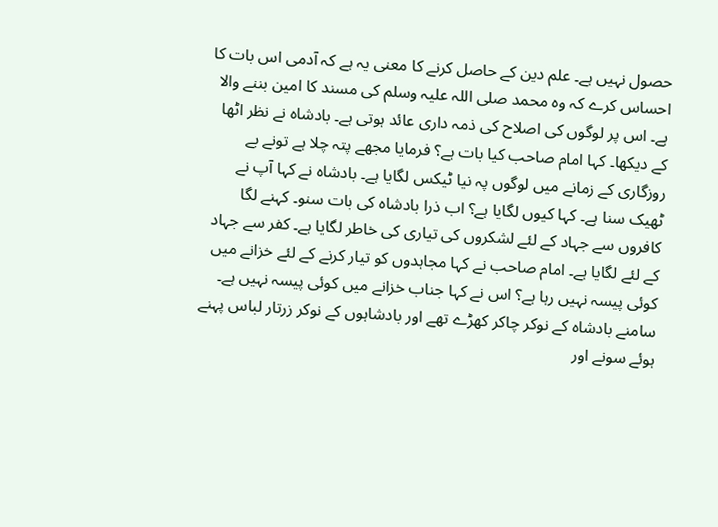حصول نہیں ہے۔ علم دین کے حاصل کرنے کا معنی یہ ہے کہ آدمی اس بات کا احساس کرے کہ وہ محمد صلی اللہ علیہ وسلم کی مسند کا امین بننے والا ہے۔ اس پر لوگوں کی اصلاح کی ذمہ داری عائد ہوتی ہے۔ بادشاہ نے نظر اٹھا کے دیکھا۔ کہا امام صاحب کیا بات ہے؟ فرمایا مجھے پتہ چلا ہے تونے بے روزگاری کے زمانے میں لوگوں پہ نیا ٹیکس لگایا ہے۔ بادشاہ نے کہا آپ نے ٹھیک سنا ہے۔ کہا کیوں لگایا ہے؟ اب ذرا بادشاہ کی بات سنو۔ کہنے لگا کافروں سے جہاد کے لئے لشکروں کی تیاری کی خاطر لگایا ہے۔ کفر سے جہاد کے لئے لگایا ہے۔ امام صاحب نے کہا مجاہدوں کو تیار کرنے کے لئے خزانے میں کوئی پیسہ نہیں رہا ہے؟ اس نے کہا جناب خزانے میں کوئی پیسہ نہیں ہے۔ سامنے بادشاہ کے نوکر چاکر کھڑے تھے اور بادشاہوں کے نوکر زرتار لباس پہنے ہوئے سونے اور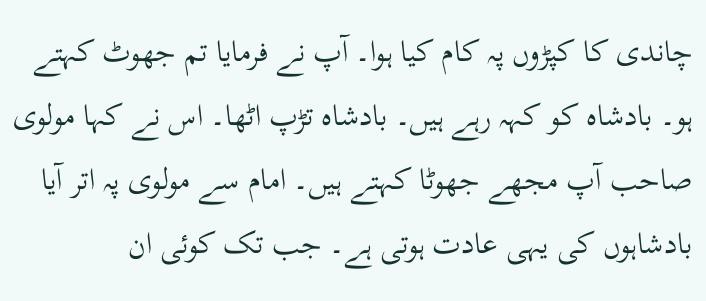چاندی کا کپڑوں پہ کام کیا ہوا۔ آپ نے فرمایا تم جھوٹ کہتے ہو۔ بادشاہ کو کہہ رہے ہیں۔ بادشاہ تڑپ اٹھا۔ اس نے کہا مولوی صاحب آپ مجھے جھوٹا کہتے ہیں۔ امام سے مولوی پہ اتر آیا بادشاہوں کی یہی عادت ہوتی ہے۔ جب تک کوئی ان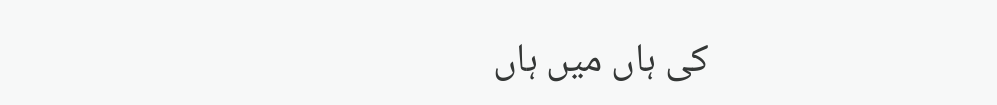کی ہاں میں ہاں